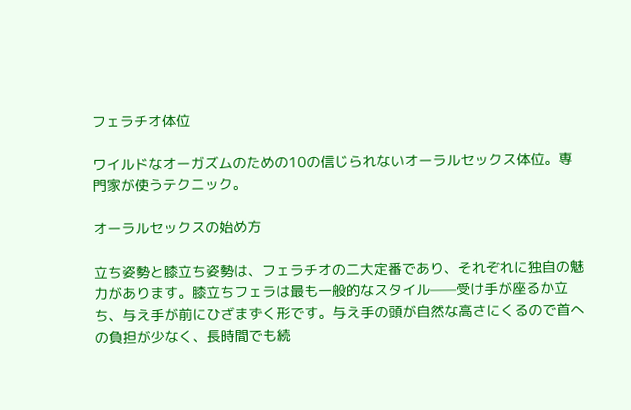フェラチオ体位

ワイルドなオーガズムのための10の信じられないオーラルセックス体位。専門家が使うテクニック。

オーラルセックスの始め方

立ち姿勢と膝立ち姿勢は、フェラチオの二大定番であり、それぞれに独自の魅力があります。膝立ちフェラは最も一般的なスタイル——受け手が座るか立ち、与え手が前にひざまずく形です。与え手の頭が自然な高さにくるので首への負担が少なく、長時間でも続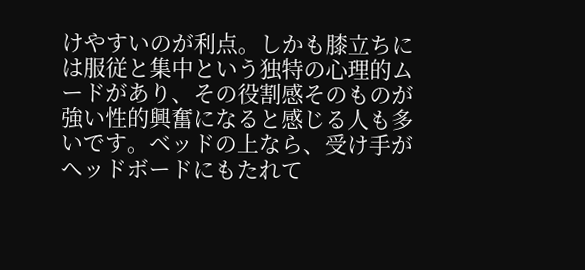けやすいのが利点。しかも膝立ちには服従と集中という独特の心理的ムードがあり、その役割感そのものが強い性的興奮になると感じる人も多いです。ベッドの上なら、受け手がヘッドボードにもたれて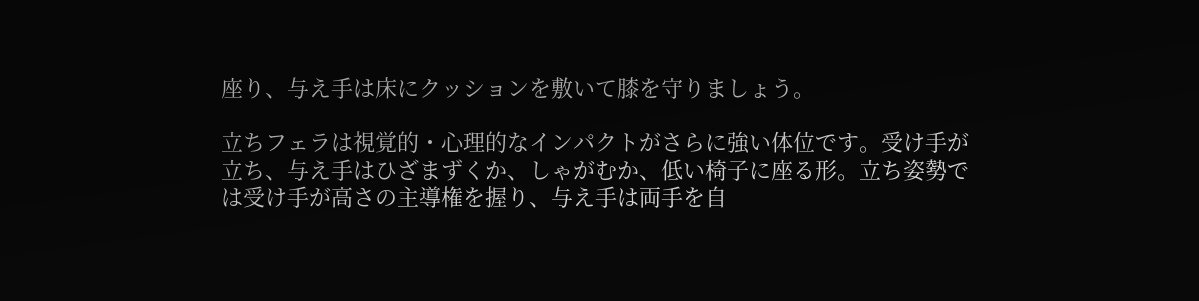座り、与え手は床にクッションを敷いて膝を守りましょう。

立ちフェラは視覚的・心理的なインパクトがさらに強い体位です。受け手が立ち、与え手はひざまずくか、しゃがむか、低い椅子に座る形。立ち姿勢では受け手が高さの主導権を握り、与え手は両手を自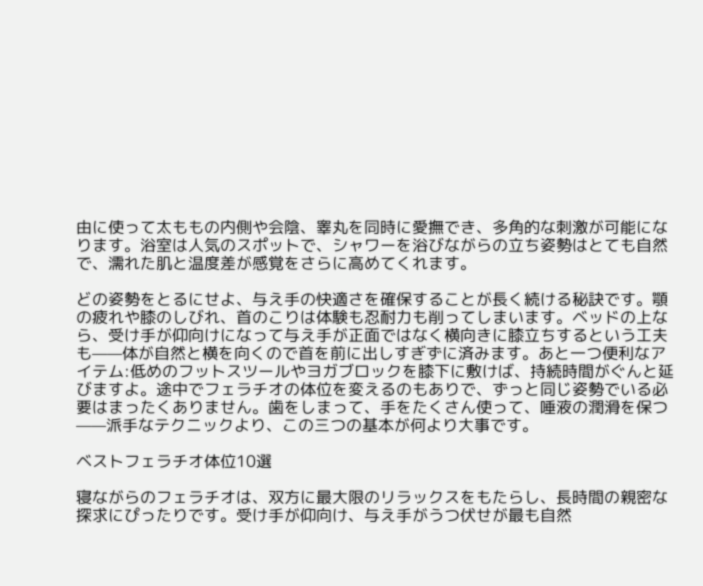由に使って太ももの内側や会陰、睾丸を同時に愛撫でき、多角的な刺激が可能になります。浴室は人気のスポットで、シャワーを浴びながらの立ち姿勢はとても自然で、濡れた肌と温度差が感覚をさらに高めてくれます。

どの姿勢をとるにせよ、与え手の快適さを確保することが長く続ける秘訣です。顎の疲れや膝のしびれ、首のこりは体験も忍耐力も削ってしまいます。ベッドの上なら、受け手が仰向けになって与え手が正面ではなく横向きに膝立ちするという工夫も——体が自然と横を向くので首を前に出しすぎずに済みます。あと一つ便利なアイテム:低めのフットスツールやヨガブロックを膝下に敷けば、持続時間がぐんと延びますよ。途中でフェラチオの体位を変えるのもありで、ずっと同じ姿勢でいる必要はまったくありません。歯をしまって、手をたくさん使って、唾液の潤滑を保つ——派手なテクニックより、この三つの基本が何より大事です。

ベストフェラチオ体位10選

寝ながらのフェラチオは、双方に最大限のリラックスをもたらし、長時間の親密な探求にぴったりです。受け手が仰向け、与え手がうつ伏せが最も自然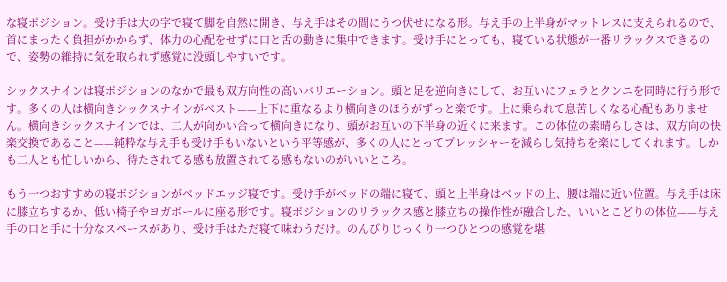な寝ポジション。受け手は大の字で寝て脚を自然に開き、与え手はその間にうつ伏せになる形。与え手の上半身がマットレスに支えられるので、首にまったく負担がかからず、体力の心配をせずに口と舌の動きに集中できます。受け手にとっても、寝ている状態が一番リラックスできるので、姿勢の維持に気を取られず感覚に没頭しやすいです。

シックスナインは寝ポジションのなかで最も双方向性の高いバリエーション。頭と足を逆向きにして、お互いにフェラとクンニを同時に行う形です。多くの人は横向きシックスナインがベスト——上下に重なるより横向きのほうがずっと楽です。上に乗られて息苦しくなる心配もありません。横向きシックスナインでは、二人が向かい合って横向きになり、頭がお互いの下半身の近くに来ます。この体位の素晴らしさは、双方向の快楽交換であること——純粋な与え手も受け手もいないという平等感が、多くの人にとってプレッシャーを減らし気持ちを楽にしてくれます。しかも二人とも忙しいから、待たされてる感も放置されてる感もないのがいいところ。

もう一つおすすめの寝ポジションがベッドエッジ寝です。受け手がベッドの端に寝て、頭と上半身はベッドの上、腰は端に近い位置。与え手は床に膝立ちするか、低い椅子やヨガボールに座る形です。寝ポジションのリラックス感と膝立ちの操作性が融合した、いいとこどりの体位——与え手の口と手に十分なスペースがあり、受け手はただ寝て味わうだけ。のんびりじっくり一つひとつの感覚を堪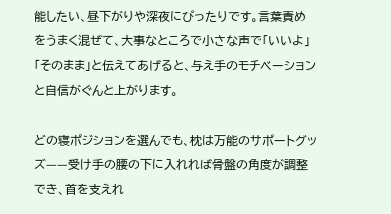能したい、昼下がりや深夜にぴったりです。言葉責めをうまく混ぜて、大事なところで小さな声で「いいよ」「そのまま」と伝えてあげると、与え手のモチベーションと自信がぐんと上がります。

どの寝ポジションを選んでも、枕は万能のサポートグッズ——受け手の腰の下に入れれば骨盤の角度が調整でき、首を支えれ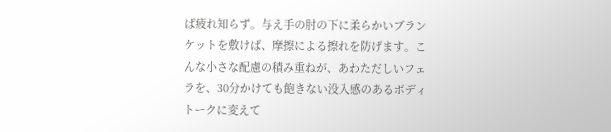ば疲れ知らず。与え手の肘の下に柔らかいブランケットを敷けば、摩擦による擦れを防げます。こんな小さな配慮の積み重ねが、あわただしいフェラを、30分かけても飽きない没入感のあるボディトークに変えて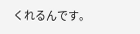くれるんです。